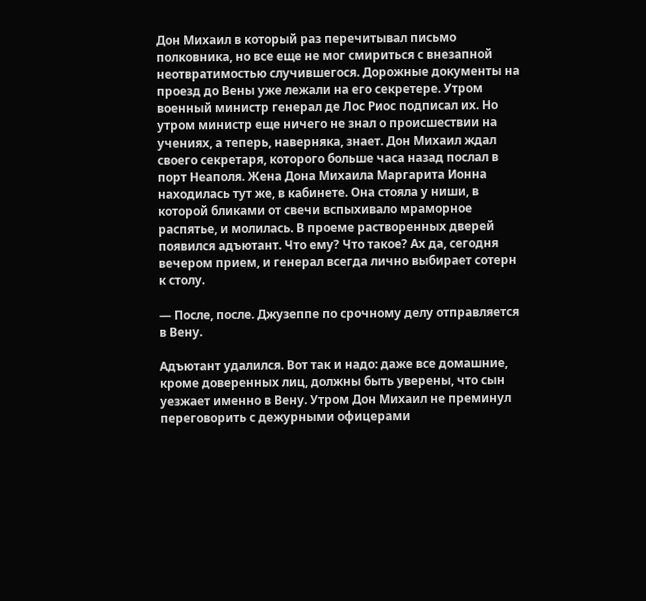Дон Михаил в который раз перечитывал письмо полковника, но все еще не мог смириться с внезапной неотвратимостью случившегося. Дорожные документы на проезд до Вены уже лежали на его секретере. Утром военный министр генерал де Лос Риос подписал их. Но утром министр еще ничего не знал о происшествии на учениях, а теперь, наверняка, знает. Дон Михаил ждал своего секретаря, которого больше часа назад послал в порт Неаполя. Жена Дона Михаила Маргарита Ионна находилась тут же, в кабинете. Она стояла у ниши, в которой бликами от свечи вспыхивало мраморное распятье, и молилась. В проеме растворенных дверей появился адъютант. Что ему? Что такое? Ах да, сегодня вечером прием, и генерал всегда лично выбирает сотерн к столу.

— После, после. Джузеппе по срочному делу отправляется в Вену.

Адъютант удалился. Вот так и надо: даже все домашние, кроме доверенных лиц, должны быть уверены, что сын уезжает именно в Вену. Утром Дон Михаил не преминул переговорить с дежурными офицерами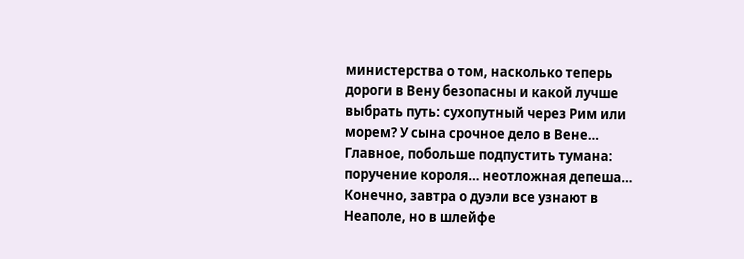министерства о том, насколько теперь дороги в Вену безопасны и какой лучше выбрать путь: сухопутный через Рим или морем? У сына срочное дело в Вене… Главное, побольше подпустить тумана: поручение короля… неотложная депеша… Конечно, завтра о дуэли все узнают в Неаполе, но в шлейфе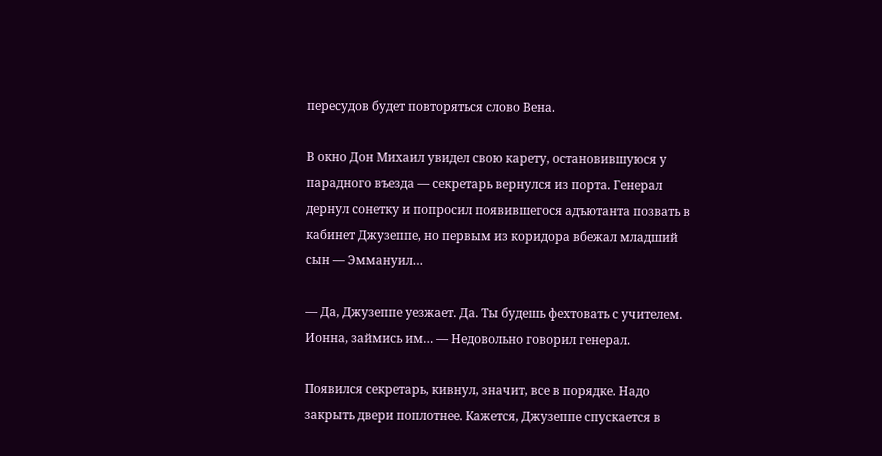пересудов будет повторяться слово Вена.

В окно Дон Михаил увидел свою карету, остановившуюся у парадного въезда — секретарь вернулся из порта. Генерал дернул сонетку и попросил появившегося адъютанта позвать в кабинет Джузеппе, но первым из коридора вбежал младший сын — Эммануил…

— Да, Джузеппе уезжает. Да. Ты будешь фехтовать с учителем. Ионна, займись им… — Недовольно говорил генерал.

Появился секретарь, кивнул, значит, все в порядке. Надо закрыть двери поплотнее. Кажется, Джузеппе спускается в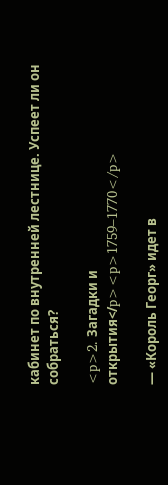кабинет по внутренней лестнице. Успеет ли он собраться?

<p>2. Загадки и открытия</p><p>1759–1770</p>

— «Король Георг» идет в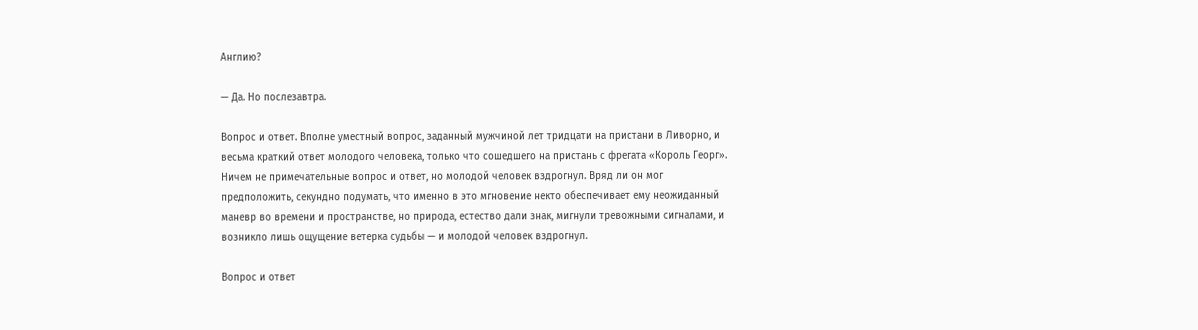Англию?

— Да. Но послезавтра.

Вопрос и ответ. Вполне уместный вопрос, заданный мужчиной лет тридцати на пристани в Ливорно, и весьма краткий ответ молодого человека, только что сошедшего на пристань с фрегата «Король Георг». Ничем не примечательные вопрос и ответ, но молодой человек вздрогнул. Вряд ли он мог предположить, секундно подумать, что именно в это мгновение некто обеспечивает ему неожиданный маневр во времени и пространстве, но природа, естество дали знак, мигнули тревожными сигналами, и возникло лишь ощущение ветерка судьбы — и молодой человек вздрогнул.

Вопрос и ответ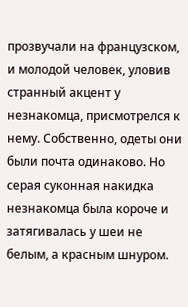прозвучали на французском, и молодой человек, уловив странный акцент у незнакомца, присмотрелся к нему. Собственно, одеты они были почта одинаково. Но серая суконная накидка незнакомца была короче и затягивалась у шеи не белым, а красным шнуром.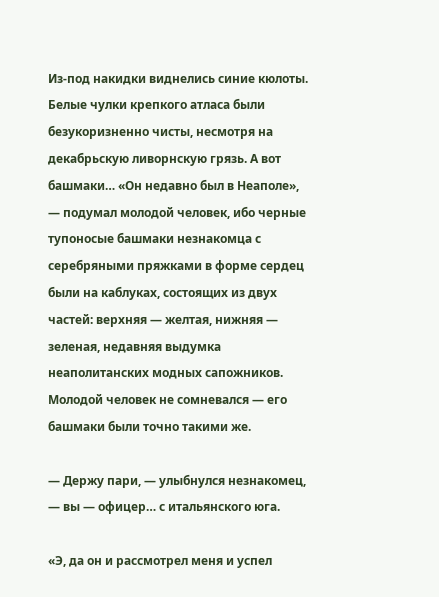Из-под накидки виднелись синие кюлоты. Белые чулки крепкого атласа были безукоризненно чисты, несмотря на декабрьскую ливорнскую грязь. А вот башмаки… «Он недавно был в Неаполе», — подумал молодой человек, ибо черные тупоносые башмаки незнакомца с серебряными пряжками в форме сердец были на каблуках, состоящих из двух частей: верхняя — желтая, нижняя — зеленая, недавняя выдумка неаполитанских модных сапожников. Молодой человек не сомневался — его башмаки были точно такими же.

— Держу пари, — улыбнулся незнакомец, — вы — офицер… с итальянского юга.

«Э, да он и рассмотрел меня и успел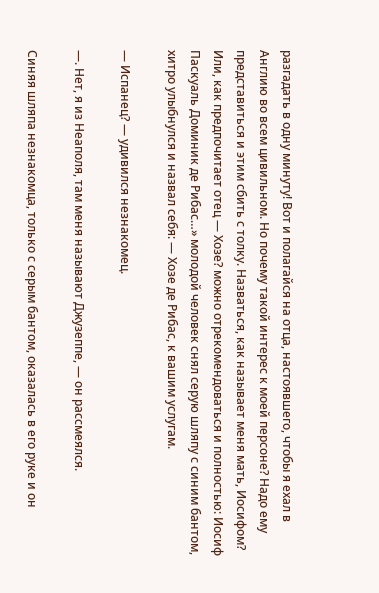разгадать в одну минуту! Вот и полагайся на отца, настоявшего, чтобы я ехал в Англию во всем цивильном. Но почему такой интерес к моей персоне? Надо ему представиться и этим сбить с толку. Назваться, как называет меня мать, Иосифом? Или, как предпочитает отец — Хозе? можно отрекомендоваться и полностью: Иосиф Паскуаль Доминик де Рибас…» молодой человек снял серую шляпу с синим бантом, хитро улыбнулся и назвал себя: — Хозе де Рибас, к вашим услугам.

— Испанец? — удивился незнакомец.

—. Нет, я из Неаполя, там меня называют Джузеппе, — он рассмеялся.

Синяя шляпа незнакомца, только с серым бантом, оказалась в его руке и он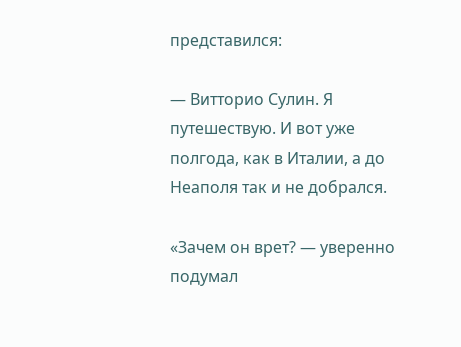представился:

— Витторио Сулин. Я путешествую. И вот уже полгода, как в Италии, а до Неаполя так и не добрался.

«Зачем он врет? — уверенно подумал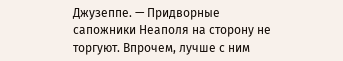Джузеппе. — Придворные сапожники Неаполя на сторону не торгуют. Впрочем, лучше с ним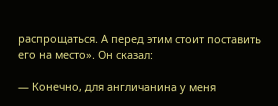распрощаться. А перед этим стоит поставить его на место». Он сказал:

— Конечно, для англичанина у меня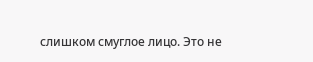слишком смуглое лицо. Это не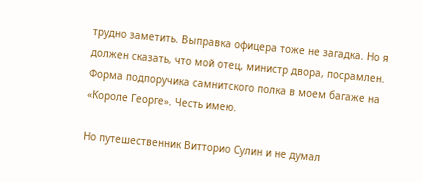трудно заметить. Выправка офицера тоже не загадка. Но я должен сказать, что мой отец, министр двора, посрамлен. Форма подпоручика самнитского полка в моем багаже на «Короле Георге». Честь имею.

Но путешественник Витторио Сулин и не думал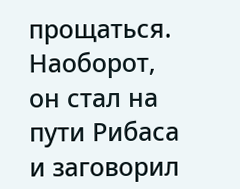прощаться. Наоборот, он стал на пути Рибаса и заговорил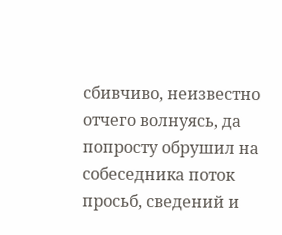сбивчиво, неизвестно отчего волнуясь, да попросту обрушил на собеседника поток просьб, сведений и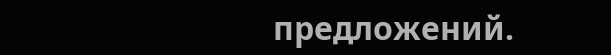предложений.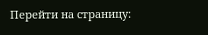Перейти на страницу: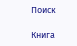Поиск

Книга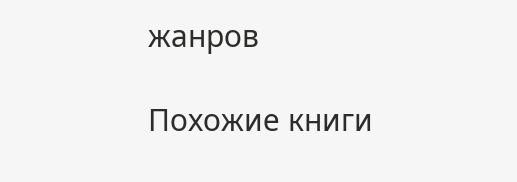жанров

Похожие книги